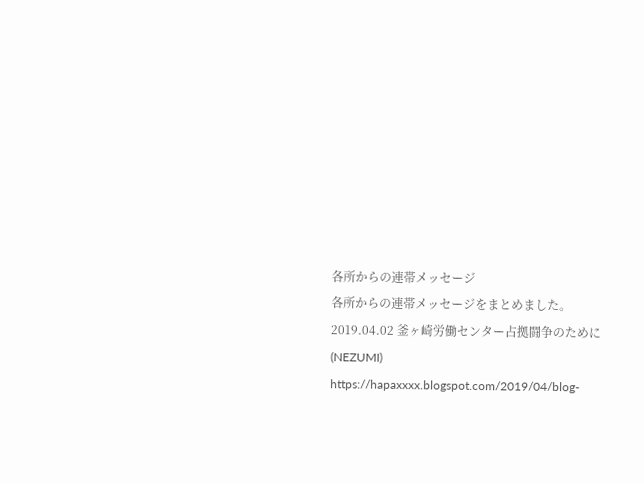各所からの連帯メッセージ
各所からの連帯メッセージをまとめました。
2019.04.02 釜ヶ崎労働センター占拠闘争のために(NEZUMI) https://hapaxxxx.blogspot.com/2019/04/blog-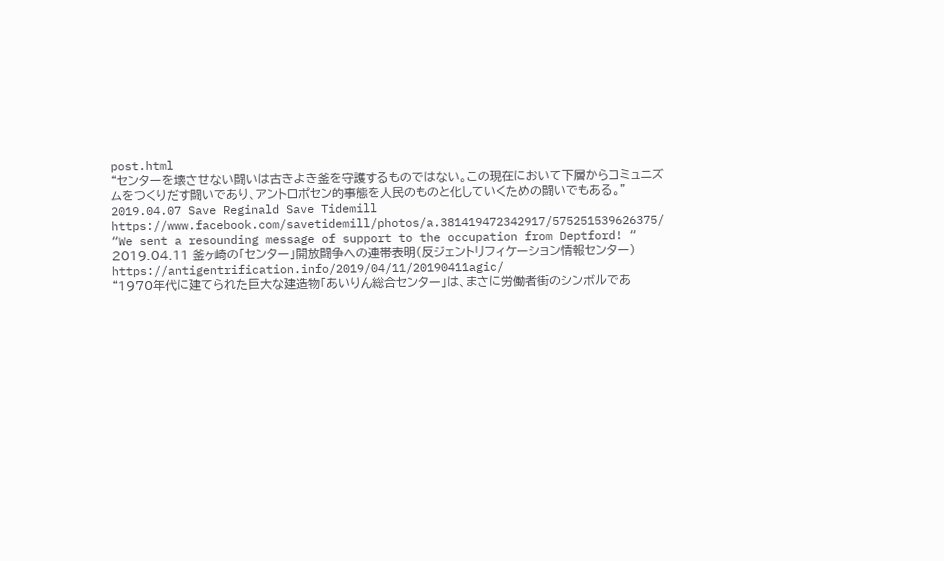post.html
“センターを壊させない闘いは古きよき釜を守護するものではない。この現在において下層からコミュニズムをつくりだす闘いであり、アントロポセン的事態を人民のものと化していくための闘いでもある。”
2019.04.07 Save Reginald Save Tidemill
https://www.facebook.com/savetidemill/photos/a.381419472342917/575251539626375/
“We sent a resounding message of support to the occupation from Deptford! “
2019.04.11 釜ヶ崎の「センター」開放闘争への連帯表明(反ジェントリフィケーション情報センター) https://antigentrification.info/2019/04/11/20190411agic/
“1970年代に建てられた巨大な建造物「あいりん総合センター」は、まさに労働者街のシンボルであ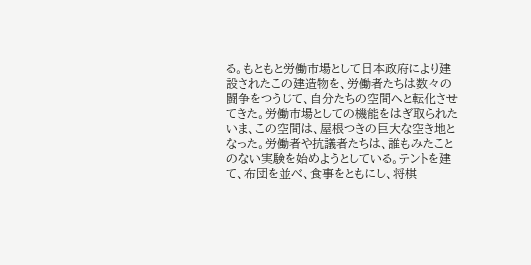る。もともと労働市場として日本政府により建設されたこの建造物を、労働者たちは数々の闘争をつうじて、自分たちの空間へと転化させてきた。労働市場としての機能をはぎ取られたいま、この空間は、屋根つきの巨大な空き地となった。労働者や抗議者たちは、誰もみたことのない実験を始めようとしている。テントを建て、布団を並べ、食事をともにし、将棋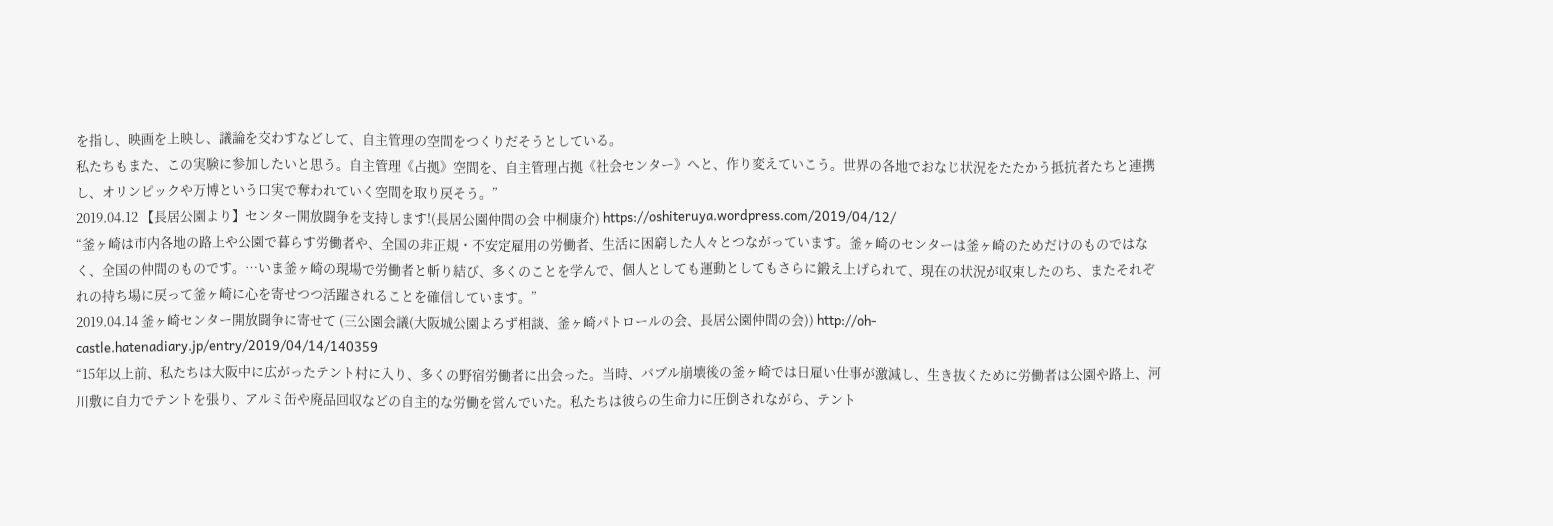を指し、映画を上映し、議論を交わすなどして、自主管理の空間をつくりだそうとしている。
私たちもまた、この実験に参加したいと思う。自主管理《占拠》空間を、自主管理占拠《社会センター》へと、作り変えていこう。世界の各地でおなじ状況をたたかう抵抗者たちと連携し、オリンピックや万博という口実で奪われていく空間を取り戻そう。”
2019.04.12 【長居公園より】センター開放闘争を支持します!(長居公園仲間の会 中桐康介) https://oshiteruya.wordpress.com/2019/04/12/
“釜ヶ崎は市内各地の路上や公園で暮らす労働者や、全国の非正規・不安定雇用の労働者、生活に困窮した人々とつながっています。釜ヶ崎のセンターは釜ヶ崎のためだけのものではなく、全国の仲間のものです。…いま釜ヶ崎の現場で労働者と斬り結び、多くのことを学んで、個人としても運動としてもさらに鍛え上げられて、現在の状況が収束したのち、またそれぞれの持ち場に戻って釜ヶ崎に心を寄せつつ活躍されることを確信しています。”
2019.04.14 釜ヶ崎センター開放闘争に寄せて (三公園会議(大阪城公園よろず相談、釜ヶ崎パトロールの会、長居公園仲間の会)) http://oh-castle.hatenadiary.jp/entry/2019/04/14/140359
“15年以上前、私たちは大阪中に広がったテント村に入り、多くの野宿労働者に出会った。当時、バブル崩壊後の釜ヶ崎では日雇い仕事が激減し、生き抜くために労働者は公園や路上、河川敷に自力でテントを張り、アルミ缶や廃品回収などの自主的な労働を営んでいた。私たちは彼らの生命力に圧倒されながら、テント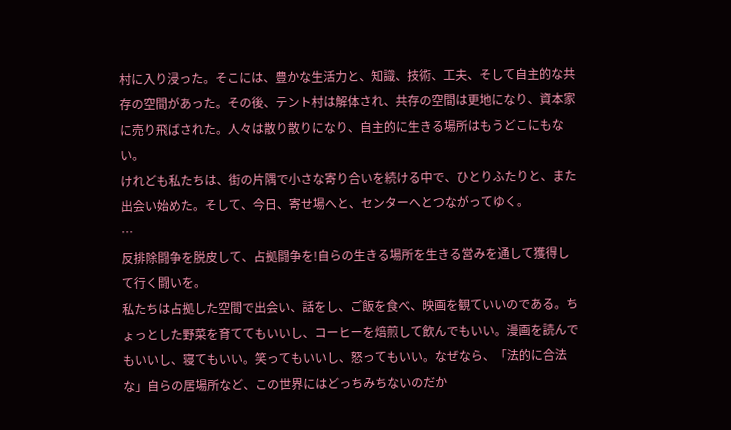村に入り浸った。そこには、豊かな生活力と、知識、技術、工夫、そして自主的な共存の空間があった。その後、テント村は解体され、共存の空間は更地になり、資本家に売り飛ばされた。人々は散り散りになり、自主的に生きる場所はもうどこにもない。
けれども私たちは、街の片隅で小さな寄り合いを続ける中で、ひとりふたりと、また出会い始めた。そして、今日、寄せ場へと、センターへとつながってゆく。
…
反排除闘争を脱皮して、占拠闘争を!自らの生きる場所を生きる営みを通して獲得して行く闘いを。
私たちは占拠した空間で出会い、話をし、ご飯を食べ、映画を観ていいのである。ちょっとした野菜を育ててもいいし、コーヒーを焙煎して飲んでもいい。漫画を読んでもいいし、寝てもいい。笑ってもいいし、怒ってもいい。なぜなら、「法的に合法な」自らの居場所など、この世界にはどっちみちないのだか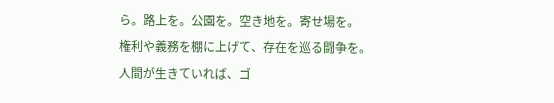ら。路上を。公園を。空き地を。寄せ場を。
権利や義務を棚に上げて、存在を巡る闘争を。
人間が生きていれば、ゴ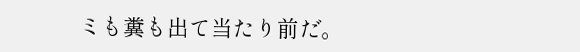ミも糞も出て当たり前だ。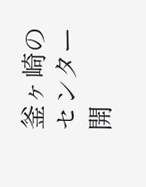釜ヶ崎のセンター開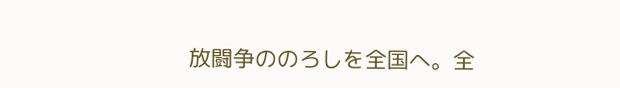放闘争ののろしを全国へ。全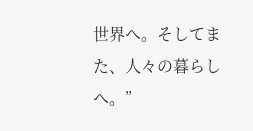世界へ。そしてまた、人々の暮らしへ。”